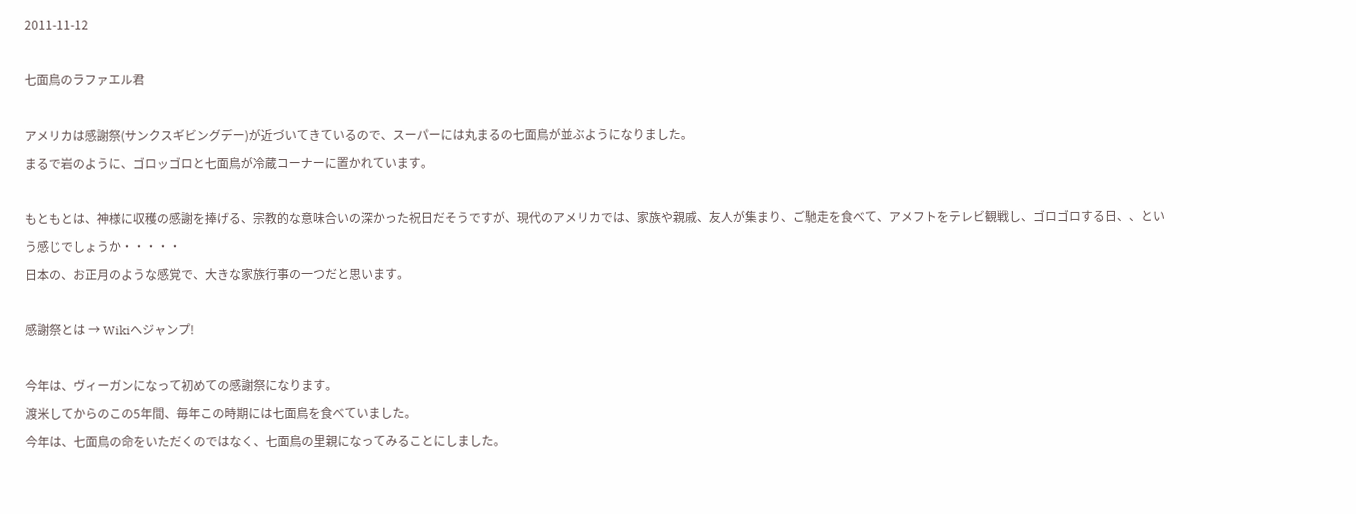2011-11-12

七面鳥のラファエル君

アメリカは感謝祭(サンクスギビングデー)が近づいてきているので、スーパーには丸まるの七面鳥が並ぶようになりました。
まるで岩のように、ゴロッゴロと七面鳥が冷蔵コーナーに置かれています。

もともとは、神様に収穫の感謝を捧げる、宗教的な意味合いの深かった祝日だそうですが、現代のアメリカでは、家族や親戚、友人が集まり、ご馳走を食べて、アメフトをテレビ観戦し、ゴロゴロする日、、という感じでしょうか・・・・・
日本の、お正月のような感覚で、大きな家族行事の一つだと思います。

感謝祭とは → Wikiへジャンプ!

今年は、ヴィーガンになって初めての感謝祭になります。
渡米してからのこの5年間、毎年この時期には七面鳥を食べていました。
今年は、七面鳥の命をいただくのではなく、七面鳥の里親になってみることにしました。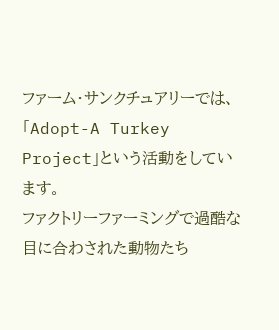ファーム・サンクチュアリーでは、「Adopt-A Turkey Project」という活動をしています。
ファクトリーファーミングで過酷な目に合わされた動物たち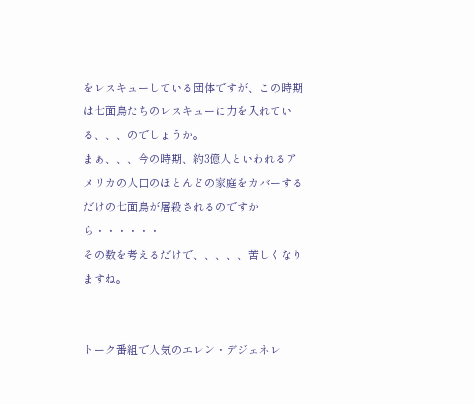をレスキューしている団体ですが、この時期は七面鳥たちのレスキューに力を入れている、、、のでしょうか。
まぁ、、、今の時期、約3億人といわれるアメリカの人口のほとんどの家庭をカバーするだけの七面鳥が屠殺されるのですから・・・・・・
その数を考えるだけで、、、、、苦しくなりますね。


トーク番組で人気のエレン・デジェネレ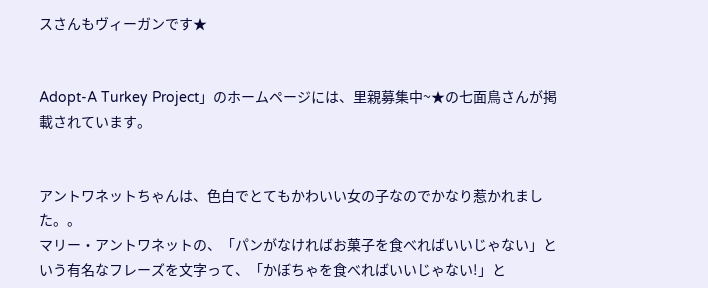スさんもヴィーガンです★


Adopt-A Turkey Project」のホームページには、里親募集中~★の七面鳥さんが掲載されています。


アントワネットちゃんは、色白でとてもかわいい女の子なのでかなり惹かれました。。
マリー・アントワネットの、「パンがなければお菓子を食べればいいじゃない」という有名なフレーズを文字って、「かぼちゃを食べればいいじゃない!」と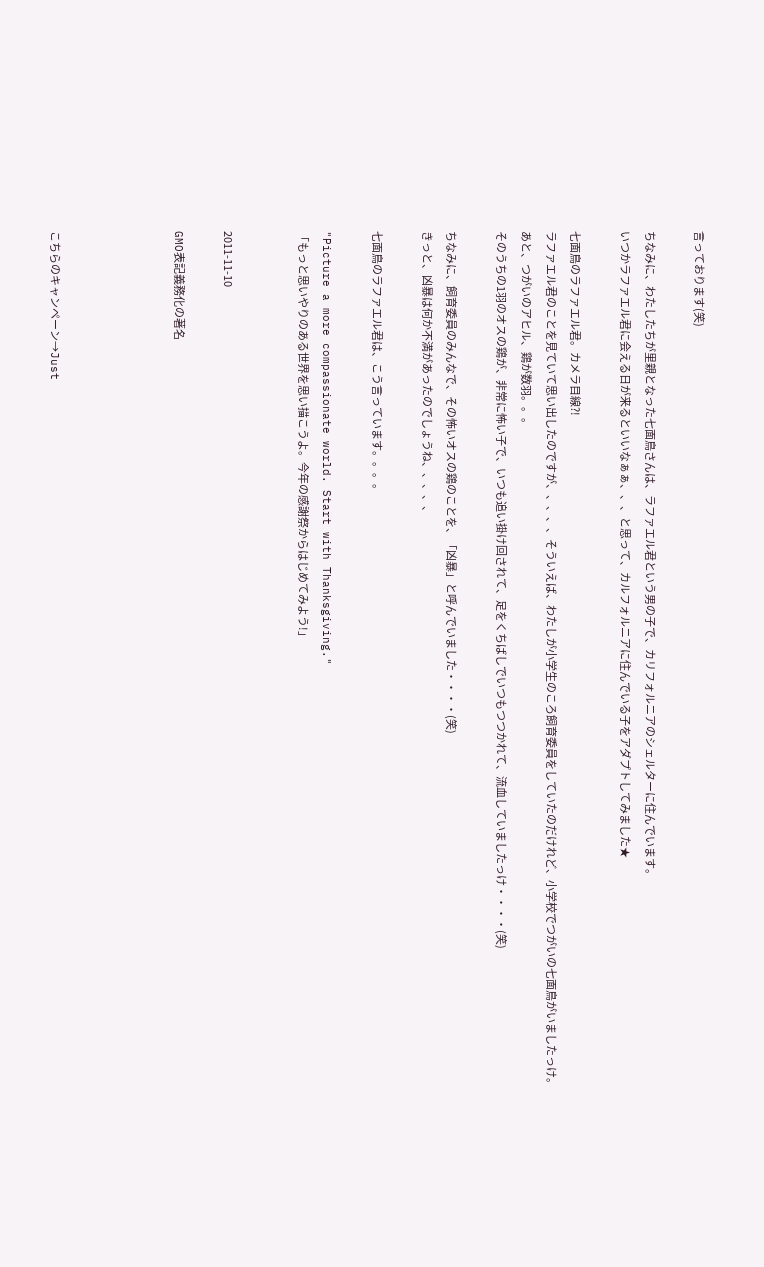言っております(笑)

ちなみに、わたしたちが里親となった七面鳥さんは、ラファエル君という男の子で、カリフォルニアのシェルターに住んでいます。
いつかラファエル君に会える日が来るといいなぁぁ、、、と思って、カルフォルニアに住んでいる子をアダプトしてみました★

七面鳥のラファエル君。カメラ目線?!
ラファエル君のことを見ていて思い出したのですが、、、、、そういえば、わたしが小学生のころ飼育委員をしていたのだけれど、小学校でつがいの七面鳥がいましたっけ。
あと、つがいのアヒル、鶏が数羽。。。
そのうちの1羽のオスの鶏が、非常に怖い子で、いつも追い掛け回されて、足をくちばしでいつもつつかれて、流血していましたっけ・・・・(笑)

ちなみに、飼育委員のみんなで、その怖いオスの鶏のことを、「凶暴」と呼んでいました・・・・(笑)
きっと、凶暴は何か不満があったのでしょうね、、、、、

七面鳥のラファエル君は、こう言っています。。。。

"Picture a more compassionate world. Start with Thanksgiving."
「もっと思いやりのある世界を思い描こうよ。今年の感謝祭からはじめてみよう!」


2011-11-10

GMO表記義務化の著名




こちらのキャンペーン→Just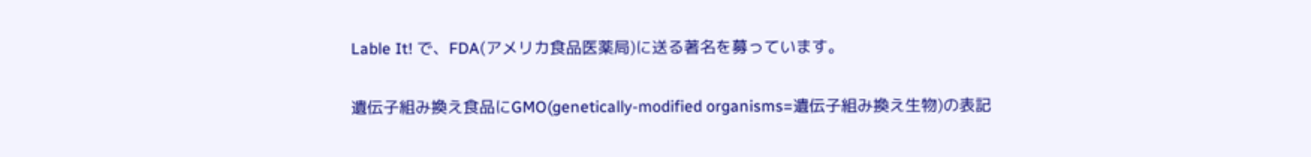Lable It! で、FDA(アメリカ食品医薬局)に送る著名を募っています。

遺伝子組み換え食品にGMO(genetically-modified organisms=遺伝子組み換え生物)の表記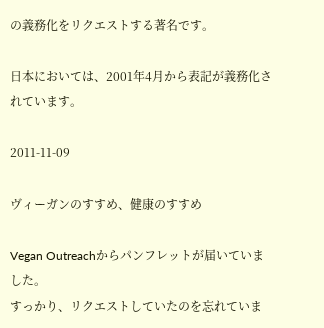の義務化をリクエストする著名です。

日本においては、2001年4月から表記が義務化されています。

2011-11-09

ヴィーガンのすすめ、健康のすすめ

Vegan Outreachからパンフレットが届いていました。
すっかり、リクエストしていたのを忘れていま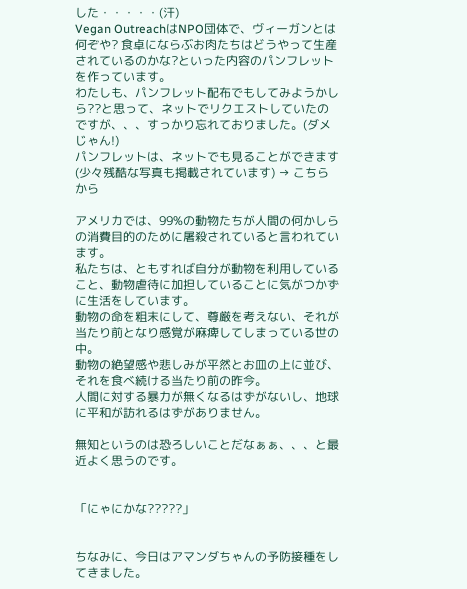した・・・・・(汗)
Vegan OutreachはNPO団体で、ヴィーガンとは何ぞや? 食卓にならぶお肉たちはどうやって生産されているのかな?といった内容のパンフレットを作っています。
わたしも、パンフレット配布でもしてみようかしら??と思って、ネットでリクエストしていたのですが、、、すっかり忘れておりました。(ダメじゃん!)
パンフレットは、ネットでも見ることができます(少々残酷な写真も掲載されています) → こちらから

アメリカでは、99%の動物たちが人間の何かしらの消費目的のために屠殺されていると言われています。
私たちは、ともすれば自分が動物を利用していること、動物虐待に加担していることに気がつかずに生活をしています。
動物の命を粗末にして、尊厳を考えない、それが当たり前となり感覚が麻痺してしまっている世の中。
動物の絶望感や悲しみが平然とお皿の上に並び、それを食べ続ける当たり前の昨今。
人間に対する暴力が無くなるはずがないし、地球に平和が訪れるはずがありません。

無知というのは恐ろしいことだなぁぁ、、、と最近よく思うのです。


「にゃにかな?????」


ちなみに、今日はアマンダちゃんの予防接種をしてきました。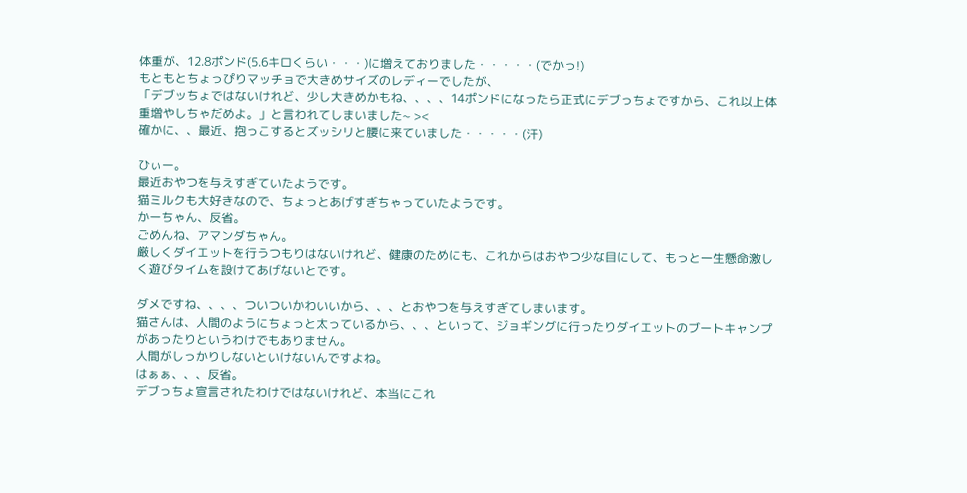体重が、12.8ポンド(5.6キロくらい・・・)に増えておりました・・・・・(でかっ!)
もともとちょっぴりマッチョで大きめサイズのレディーでしたが、
「デブッちょではないけれど、少し大きめかもね、、、、14ポンドになったら正式にデブっちょですから、これ以上体重増やしちゃだめよ。」と言われてしまいました~ ><
確かに、、最近、抱っこするとズッシリと腰に来ていました・・・・・(汗)

ひぃー。
最近おやつを与えすぎていたようです。
猫ミルクも大好きなので、ちょっとあげすぎちゃっていたようです。
かーちゃん、反省。
ごめんね、アマンダちゃん。
厳しくダイエットを行うつもりはないけれど、健康のためにも、これからはおやつ少な目にして、もっと一生懸命激しく遊びタイムを設けてあげないとです。

ダメですね、、、、ついついかわいいから、、、とおやつを与えすぎてしまいます。
猫さんは、人間のようにちょっと太っているから、、、といって、ジョギングに行ったりダイエットのブートキャンプがあったりというわけでもありません。
人間がしっかりしないといけないんですよね。
はぁぁ、、、反省。
デブっちょ宣言されたわけではないけれど、本当にこれ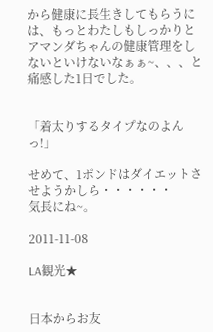から健康に長生きしてもらうには、もっとわたしもしっかりとアマンダちゃんの健康管理をしないといけないなぁぁ~、、、と痛感した1日でした。


「着太りするタイプなのよんっ!」

せめて、1ポンドはダイエットさせようかしら・・・・・・
気長にね~。

2011-11-08

LA観光★


日本からお友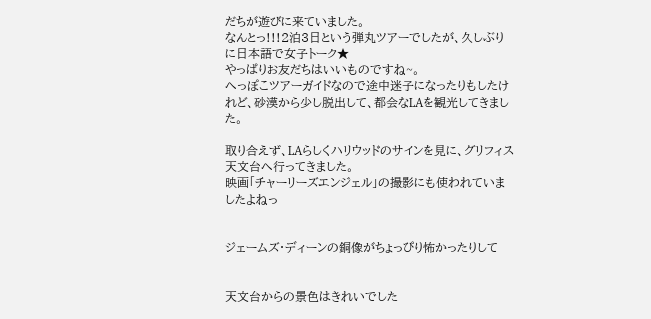だちが遊びに来ていました。
なんとっ!!!2泊3日という弾丸ツアーでしたが、久しぶりに日本語で女子トーク★
やっぱりお友だちはいいものですね~。
へっぽこツアーガイドなので途中迷子になったりもしたけれど、砂漠から少し脱出して、都会なLAを観光してきました。

取り合えず、LAらしくハリウッドのサインを見に、グリフィス天文台へ行ってきました。
映画「チャーリーズエンジェル」の撮影にも使われていましたよねっ


ジェームズ・ディーンの銅像がちょっぴり怖かったりして


天文台からの景色はきれいでした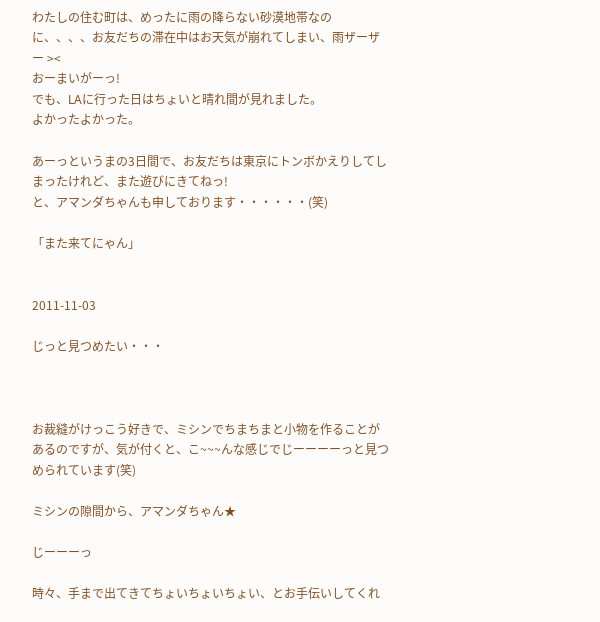わたしの住む町は、めったに雨の降らない砂漠地帯なのに、、、、お友だちの滞在中はお天気が崩れてしまい、雨ザーザー ><
おーまいがーっ!
でも、LAに行った日はちょいと晴れ間が見れました。
よかったよかった。

あーっというまの3日間で、お友だちは東京にトンボかえりしてしまったけれど、また遊びにきてねっ!
と、アマンダちゃんも申しております・・・・・・(笑)

「また来てにゃん」


2011-11-03

じっと見つめたい・・・



お裁縫がけっこう好きで、ミシンでちまちまと小物を作ることがあるのですが、気が付くと、こ~~~んな感じでじーーーーっと見つめられています(笑)

ミシンの隙間から、アマンダちゃん★

じーーーっ

時々、手まで出てきてちょいちょいちょい、とお手伝いしてくれ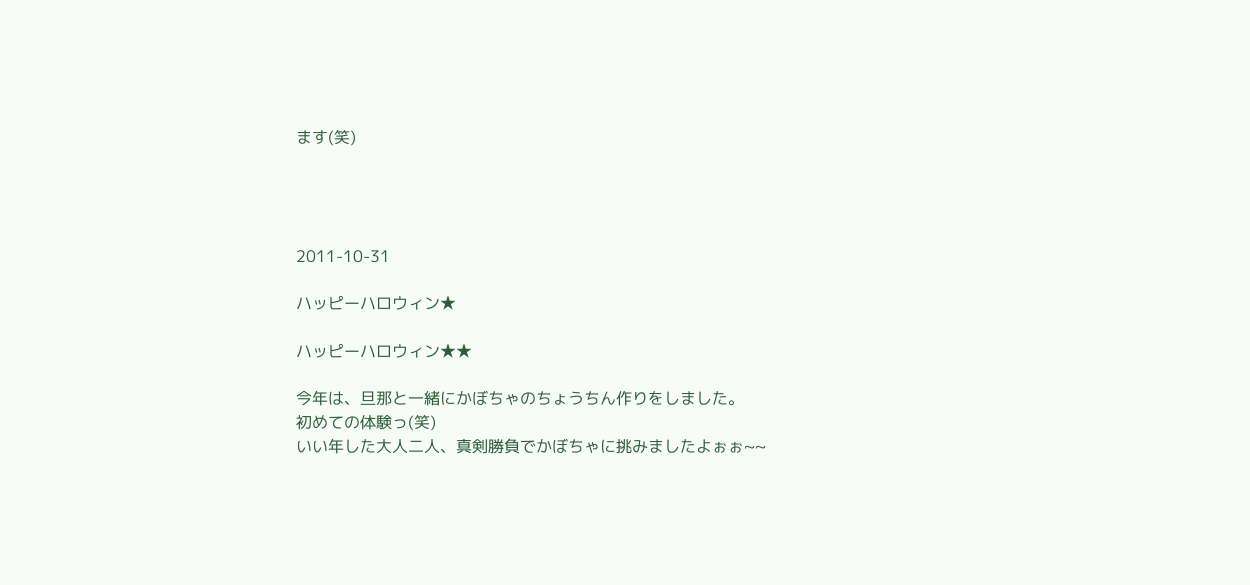ます(笑)




2011-10-31

ハッピーハロウィン★

ハッピーハロウィン★★

今年は、旦那と一緒にかぼちゃのちょうちん作りをしました。
初めての体験っ(笑)
いい年した大人二人、真剣勝負でかぼちゃに挑みましたよぉぉ~~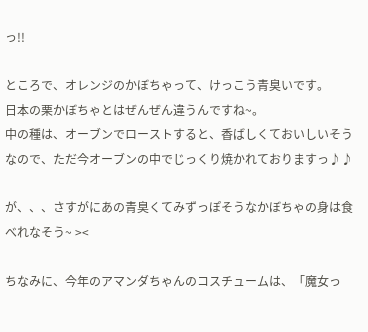っ!!

ところで、オレンジのかぼちゃって、けっこう青臭いです。
日本の栗かぼちゃとはぜんぜん違うんですね~。
中の種は、オーブンでローストすると、香ばしくておいしいそうなので、ただ今オーブンの中でじっくり焼かれておりますっ♪♪

が、、、さすがにあの青臭くてみずっぽそうなかぼちゃの身は食べれなそう~ ><

ちなみに、今年のアマンダちゃんのコスチュームは、「魔女っ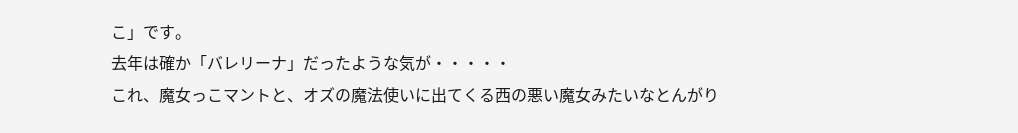こ」です。
去年は確か「バレリーナ」だったような気が・・・・・
これ、魔女っこマントと、オズの魔法使いに出てくる西の悪い魔女みたいなとんがり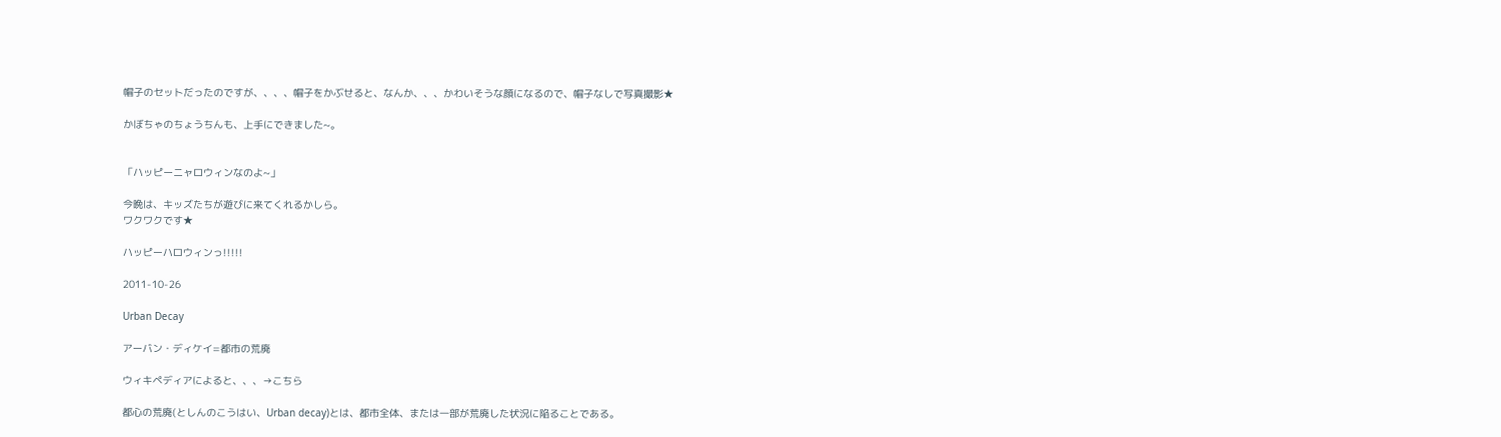帽子のセットだったのですが、、、、帽子をかぶせると、なんか、、、かわいそうな顔になるので、帽子なしで写真撮影★

かぼちゃのちょうちんも、上手にできました~。


「ハッピーニャロウィンなのよ~」

今晩は、キッズたちが遊びに来てくれるかしら。
ワクワクです★

ハッピーハロウィンっ!!!!!

2011-10-26

Urban Decay

アーバン・ディケイ=都市の荒廃

ウィキペディアによると、、、→こちら

都心の荒廃(としんのこうはい、Urban decay)とは、都市全体、または一部が荒廃した状況に陥ることである。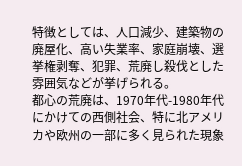特徴としては、人口減少、建築物の廃屋化、高い失業率、家庭崩壊、選挙権剥奪、犯罪、荒廃し殺伐とした雰囲気などが挙げられる。
都心の荒廃は、1970年代-1980年代にかけての西側社会、特に北アメリカや欧州の一部に多く見られた現象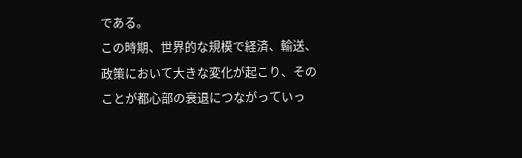である。
この時期、世界的な規模で経済、輸送、政策において大きな変化が起こり、そのことが都心部の衰退につながっていっ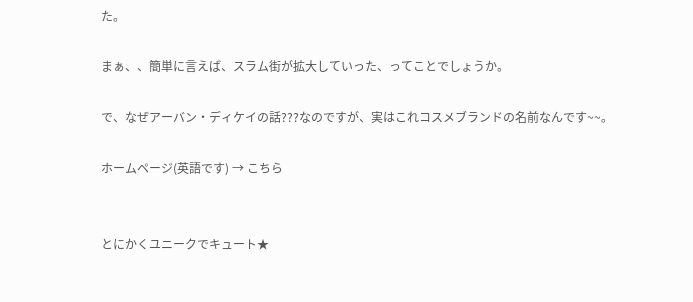た。

まぁ、、簡単に言えば、スラム街が拡大していった、ってことでしょうか。

で、なぜアーバン・ディケイの話???なのですが、実はこれコスメブランドの名前なんです~~。

ホームページ(英語です) → こちら


とにかくユニークでキュート★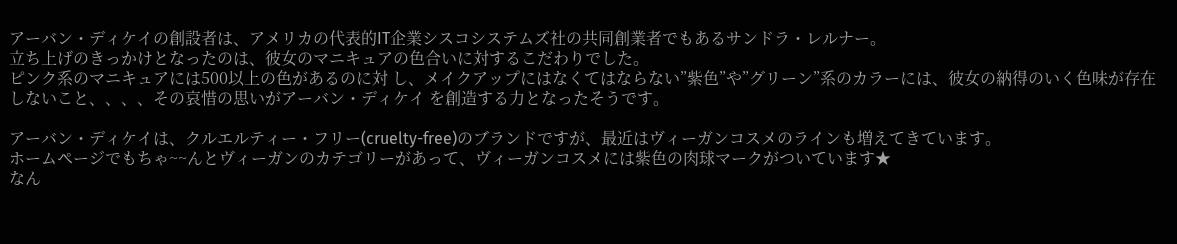アーバン・ディケイの創設者は、アメリカの代表的IT企業シスコシステムズ社の共同創業者でもあるサンドラ・レルナー。
立ち上げのきっかけとなったのは、彼女のマニキュアの色合いに対するこだわりでした。
ピンク系のマニキュアには500以上の色があるのに対 し、メイクアップにはなくてはならない”紫色”や”グリーン”系のカラーには、彼女の納得のいく色味が存在しないこと、、、、その哀惜の思いがアーバン・ディケイ を創造する力となったそうです。

アーバン・ディケイは、クルエルティー・フリー(cruelty-free)のブランドですが、最近はヴィーガンコスメのラインも増えてきています。
ホームページでもちゃ~~んとヴィーガンのカテゴリーがあって、ヴィーガンコスメには紫色の肉球マークがついています★
なん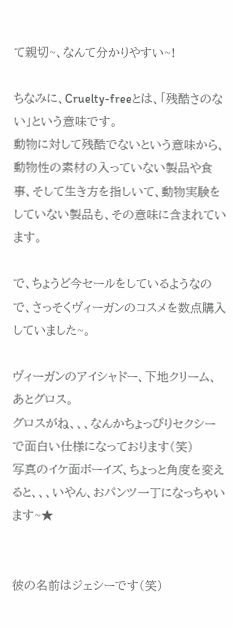て親切~、なんて分かりやすい~!

ちなみに、Cruelty-freeとは、「残酷さのない」という意味です。
動物に対して残酷でないという意味から、動物性の素材の入っていない製品や食事、そして生き方を指しいて、動物実験をしていない製品も、その意味に含まれています。

で、ちょうど今セールをしているようなので、さっそくヴィーガンのコスメを数点購入していました~。

ヴィーガンのアイシャドー、下地クリーム、あとグロス。
グロスがね、、、なんかちょっぴりセクシーで面白い仕様になっております(笑)
写真のイケ面ボーイズ、ちょっと角度を変えると、、、いやん、おパンツ一丁になっちゃいます~★


彼の名前はジェシーです(笑)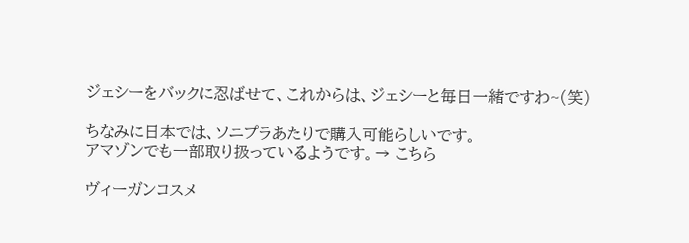ジェシーをバックに忍ばせて、これからは、ジェシーと毎日一緒ですわ~(笑)

ちなみに日本では、ソニプラあたりで購入可能らしいです。
アマゾンでも一部取り扱っているようです。→ こちら

ヴィーガンコスメ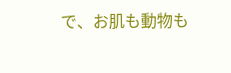で、お肌も動物も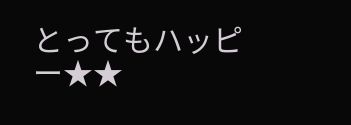とってもハッピー★★